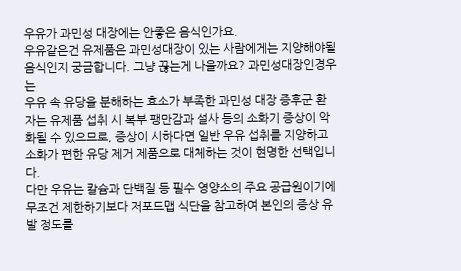우유가 과민성 대장에는 안좋은 음식인가요.
우유같은건 유제품은 과민성대장이 있는 사람에게는 지양해야될 음식인지 궁금합니다. 그냥 끊는게 나을까요? 과민성대장인경우는
우유 속 유당을 분해하는 효소가 부족한 과민성 대장 증후군 환자는 유제품 섭취 시 복부 팽만감과 설사 등의 소화기 증상이 악화될 수 있으므로, 증상이 시하다면 일반 우유 섭취를 지양하고 소화가 편한 유당 제거 제품으로 대체하는 것이 현명한 선택입니다.
다만 우유는 칼슘과 단백질 등 필수 영양소의 주요 공급원이기에 무조건 제한하기보다 저포드맵 식단을 참고하여 본인의 증상 유발 정도를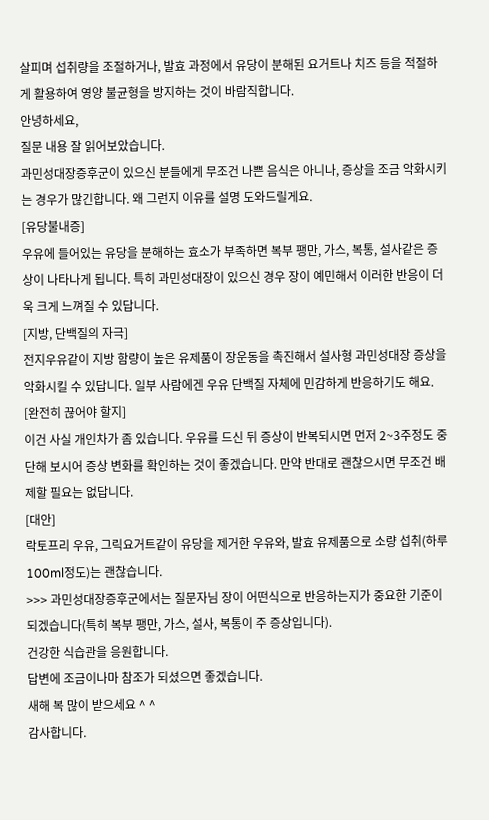살피며 섭취량을 조절하거나, 발효 과정에서 유당이 분해된 요거트나 치즈 등을 적절하게 활용하여 영양 불균형을 방지하는 것이 바람직합니다.
안녕하세요,
질문 내용 잘 읽어보았습니다.
과민성대장증후군이 있으신 분들에게 무조건 나쁜 음식은 아니나, 증상을 조금 악화시키는 경우가 많긴합니다. 왜 그런지 이유를 설명 도와드릴게요.
[유당불내증]
우유에 들어있는 유당을 분해하는 효소가 부족하면 복부 팽만, 가스, 복통, 설사같은 증상이 나타나게 됩니다. 특히 과민성대장이 있으신 경우 장이 예민해서 이러한 반응이 더욱 크게 느껴질 수 있답니다.
[지방, 단백질의 자극]
전지우유같이 지방 함량이 높은 유제품이 장운동을 촉진해서 설사형 과민성대장 증상을 악화시킬 수 있답니다. 일부 사람에겐 우유 단백질 자체에 민감하게 반응하기도 해요.
[완전히 끊어야 할지]
이건 사실 개인차가 좀 있습니다. 우유를 드신 뒤 증상이 반복되시면 먼저 2~3주정도 중단해 보시어 증상 변화를 확인하는 것이 좋겠습니다. 만약 반대로 괜찮으시면 무조건 배제할 필요는 없답니다.
[대안]
락토프리 우유, 그릭요거트같이 유당을 제거한 우유와, 발효 유제품으로 소량 섭취(하루 100ml정도)는 괜찮습니다.
>>> 과민성대장증후군에서는 질문자님 장이 어떤식으로 반응하는지가 중요한 기준이 되겠습니다(특히 복부 팽만, 가스, 설사, 복통이 주 증상입니다).
건강한 식습관을 응원합니다.
답변에 조금이나마 참조가 되셨으면 좋겠습니다.
새해 복 많이 받으세요 ^ ^
감사합니다.